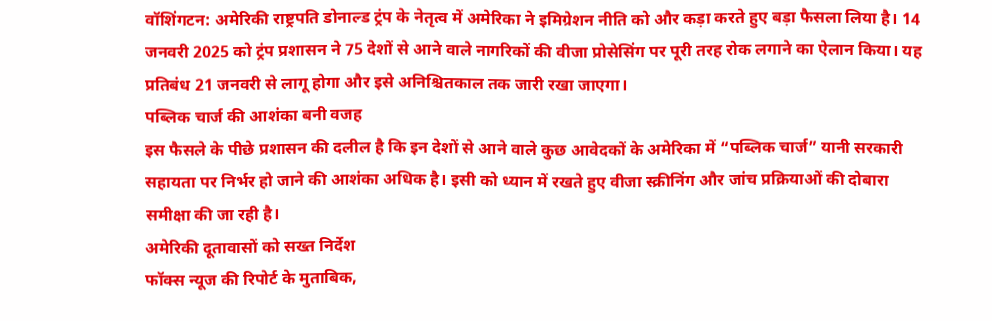वॉशिंगटन: अमेरिकी राष्ट्रपति डोनाल्ड ट्रंप के नेतृत्व में अमेरिका ने इमिग्रेशन नीति को और कड़ा करते हुए बड़ा फैसला लिया है। 14 जनवरी 2025 को ट्रंप प्रशासन ने 75 देशों से आने वाले नागरिकों की वीजा प्रोसेसिंग पर पूरी तरह रोक लगाने का ऐलान किया। यह प्रतिबंध 21 जनवरी से लागू होगा और इसे अनिश्चितकाल तक जारी रखा जाएगा।
पब्लिक चार्ज की आशंका बनी वजह
इस फैसले के पीछे प्रशासन की दलील है कि इन देशों से आने वाले कुछ आवेदकों के अमेरिका में “पब्लिक चार्ज” यानी सरकारी सहायता पर निर्भर हो जाने की आशंका अधिक है। इसी को ध्यान में रखते हुए वीजा स्क्रीनिंग और जांच प्रक्रियाओं की दोबारा समीक्षा की जा रही है।
अमेरिकी दूतावासों को सख्त निर्देश
फॉक्स न्यूज की रिपोर्ट के मुताबिक,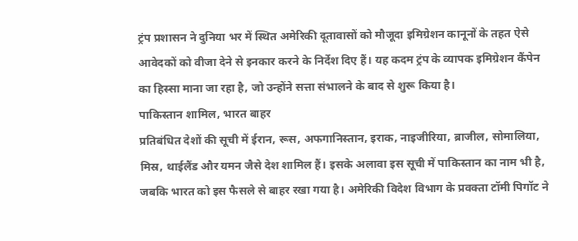ट्रंप प्रशासन ने दुनिया भर में स्थित अमेरिकी दूतावासों को मौजूदा इमिग्रेशन कानूनों के तहत ऐसे आवेदकों को वीजा देने से इनकार करने के निर्देश दिए हैं। यह कदम ट्रंप के व्यापक इमिग्रेशन कैंपेन का हिस्सा माना जा रहा है, जो उन्होंने सत्ता संभालने के बाद से शुरू किया है।
पाकिस्तान शामिल, भारत बाहर
प्रतिबंधित देशों की सूची में ईरान, रूस, अफगानिस्तान, इराक, नाइजीरिया, ब्राजील, सोमालिया, मिस्र, थाईलैंड और यमन जैसे देश शामिल हैं। इसके अलावा इस सूची में पाकिस्तान का नाम भी है, जबकि भारत को इस फैसले से बाहर रखा गया है। अमेरिकी विदेश विभाग के प्रवक्ता टॉमी पिगॉट ने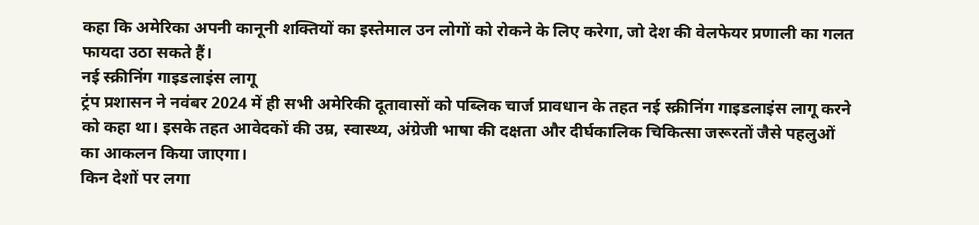कहा कि अमेरिका अपनी कानूनी शक्तियों का इस्तेमाल उन लोगों को रोकने के लिए करेगा, जो देश की वेलफेयर प्रणाली का गलत फायदा उठा सकते हैं।
नई स्क्रीनिंग गाइडलाइंस लागू
ट्रंप प्रशासन ने नवंबर 2024 में ही सभी अमेरिकी दूतावासों को पब्लिक चार्ज प्रावधान के तहत नई स्क्रीनिंग गाइडलाइंस लागू करने को कहा था। इसके तहत आवेदकों की उम्र, स्वास्थ्य, अंग्रेजी भाषा की दक्षता और दीर्घकालिक चिकित्सा जरूरतों जैसे पहलुओं का आकलन किया जाएगा।
किन देशों पर लगा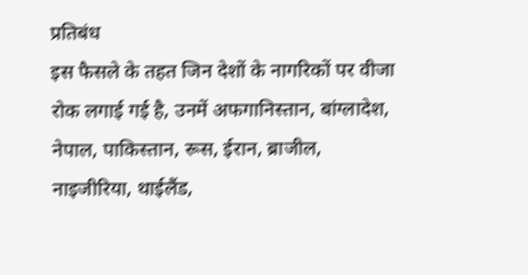प्रतिबंध
इस फैसले के तहत जिन देशों के नागरिकों पर वीजा रोक लगाई गई है, उनमें अफगानिस्तान, बांग्लादेश, नेपाल, पाकिस्तान, रूस, ईरान, ब्राजील, नाइजीरिया, थाईलैंड,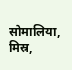सोमालिया, मिस्र,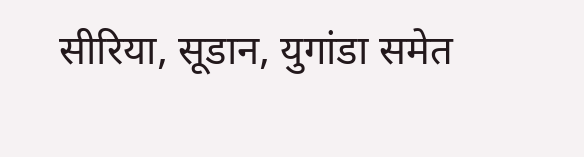सीरिया, सूडान, युगांडा समेत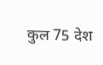कुल 75 देश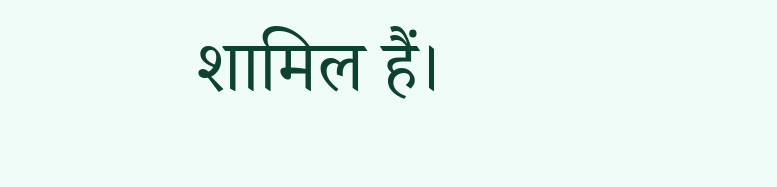शामिल हैं।